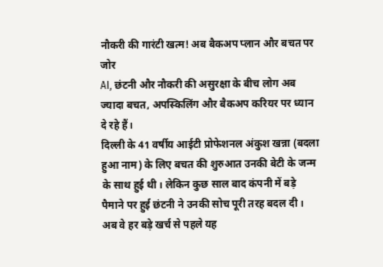नौकरी की गारंटी खत्म! अब बैकअप प्लान और बचत पर जोर
AI, छंटनी और नौकरी की असुरक्षा के बीच लोग अब ज्यादा बचत, अपस्किलिंग और बैकअप करियर पर ध्यान दे रहे हैं।
दिल्ली के 41 वर्षीय आईटी प्रोफेशनल अंकुश खन्ना (बदला हुआ नाम) के लिए बचत की शुरुआत उनकी बेटी के जन्म के साथ हुई थी। लेकिन कुछ साल बाद कंपनी में बड़े पैमाने पर हुई छंटनी ने उनकी सोच पूरी तरह बदल दी। अब वे हर बड़े खर्च से पहले यह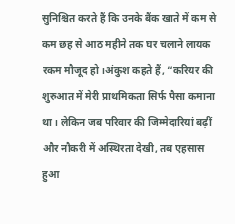सुनिश्चित करते हैं कि उनके बैंक खाते में कम से कम छह से आठ महीने तक घर चलाने लायक रकम मौजूद हो।अंकुश कहते हैं, “करियर की शुरुआत में मेरी प्राथमिकता सिर्फ पैसा कमाना था। लेकिन जब परिवार की जिम्मेदारियां बढ़ीं और नौकरी में अस्थिरता देखी, तब एहसास हुआ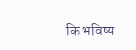कि भविष्य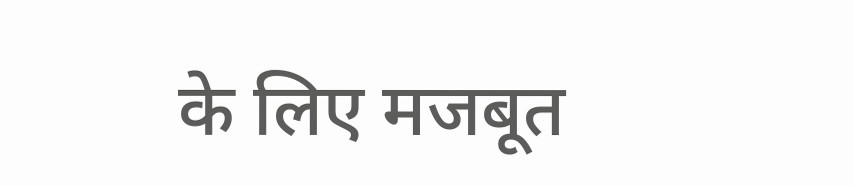के लिए मजबूत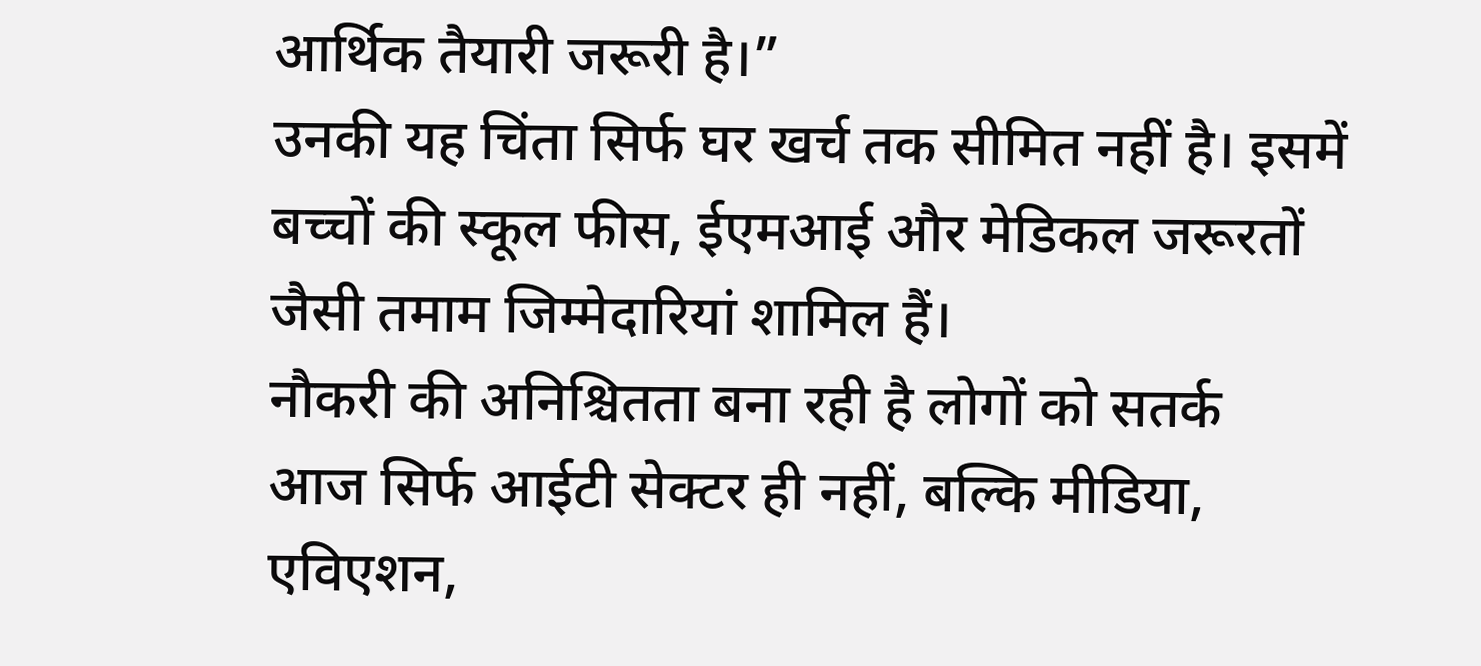आर्थिक तैयारी जरूरी है।”
उनकी यह चिंता सिर्फ घर खर्च तक सीमित नहीं है। इसमें बच्चों की स्कूल फीस, ईएमआई और मेडिकल जरूरतों जैसी तमाम जिम्मेदारियां शामिल हैं।
नौकरी की अनिश्चितता बना रही है लोगों को सतर्क
आज सिर्फ आईटी सेक्टर ही नहीं, बल्कि मीडिया, एविएशन,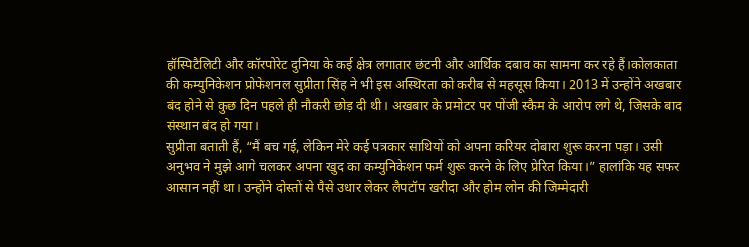हॉस्पिटैलिटी और कॉरपोरेट दुनिया के कई क्षेत्र लगातार छंटनी और आर्थिक दबाव का सामना कर रहे हैं।कोलकाता की कम्युनिकेशन प्रोफेशनल सुप्रीता सिंह ने भी इस अस्थिरता को करीब से महसूस किया। 2013 में उन्होंने अखबार बंद होने से कुछ दिन पहले ही नौकरी छोड़ दी थी। अखबार के प्रमोटर पर पोंजी स्कैम के आरोप लगे थे, जिसके बाद संस्थान बंद हो गया।
सुप्रीता बताती हैं, “मैं बच गई, लेकिन मेरे कई पत्रकार साथियों को अपना करियर दोबारा शुरू करना पड़ा। उसी अनुभव ने मुझे आगे चलकर अपना खुद का कम्युनिकेशन फर्म शुरू करने के लिए प्रेरित किया।” हालांकि यह सफर आसान नहीं था। उन्होंने दोस्तों से पैसे उधार लेकर लैपटॉप खरीदा और होम लोन की जिम्मेदारी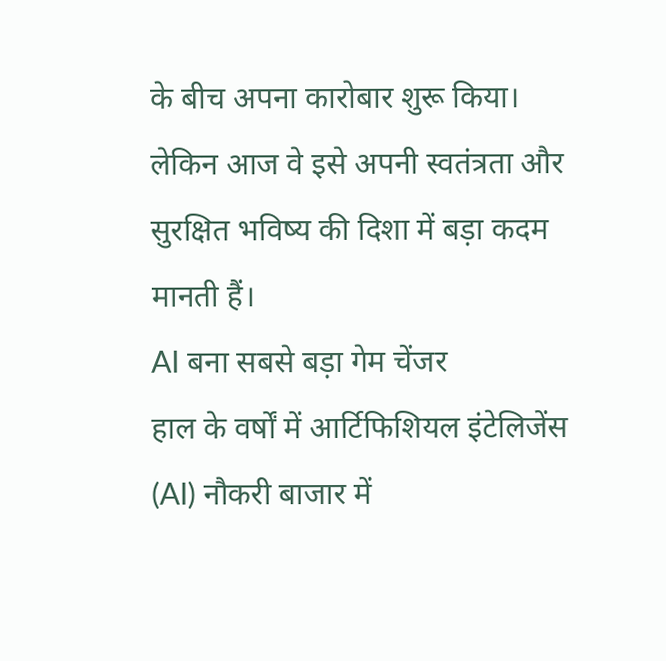के बीच अपना कारोबार शुरू किया। लेकिन आज वे इसे अपनी स्वतंत्रता और सुरक्षित भविष्य की दिशा में बड़ा कदम मानती हैं।
AI बना सबसे बड़ा गेम चेंजर
हाल के वर्षों में आर्टिफिशियल इंटेलिजेंस (AI) नौकरी बाजार में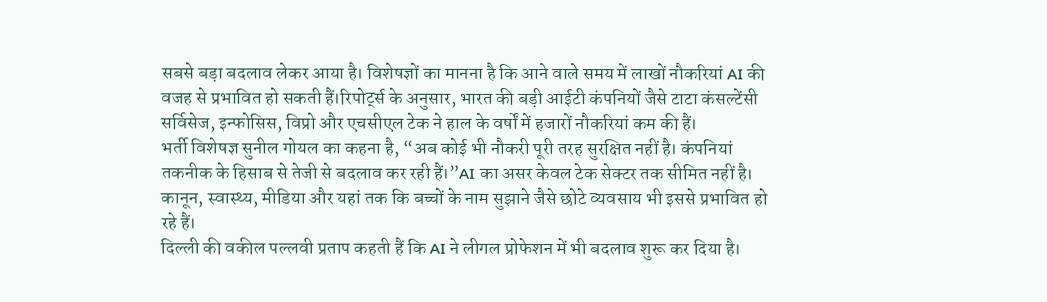सबसे बड़ा बदलाव लेकर आया है। विशेषज्ञों का मानना है कि आने वाले समय में लाखों नौकरियां AI की वजह से प्रभावित हो सकती हैं।रिपोर्ट्स के अनुसार, भारत की बड़ी आईटी कंपनियों जैसे टाटा कंसल्टेंसी सर्विसेज, इन्फोसिस, विप्रो और एचसीएल टेक ने हाल के वर्षों में हजारों नौकरियां कम की हैं।
भर्ती विशेषज्ञ सुनील गोयल का कहना है, “अब कोई भी नौकरी पूरी तरह सुरक्षित नहीं है। कंपनियां तकनीक के हिसाब से तेजी से बदलाव कर रही हैं।”AI का असर केवल टेक सेक्टर तक सीमित नहीं है। कानून, स्वास्थ्य, मीडिया और यहां तक कि बच्चों के नाम सुझाने जैसे छोटे व्यवसाय भी इससे प्रभावित हो रहे हैं।
दिल्ली की वकील पल्लवी प्रताप कहती हैं कि AI ने लीगल प्रोफेशन में भी बदलाव शुरू कर दिया है।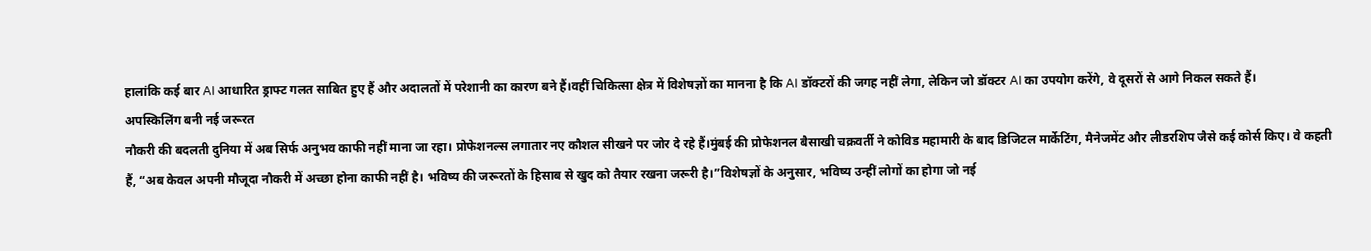हालांकि कई बार AI आधारित ड्राफ्ट गलत साबित हुए हैं और अदालतों में परेशानी का कारण बने हैं।वहीं चिकित्सा क्षेत्र में विशेषज्ञों का मानना है कि AI डॉक्टरों की जगह नहीं लेगा, लेकिन जो डॉक्टर AI का उपयोग करेंगे, वे दूसरों से आगे निकल सकते हैं।
अपस्किलिंग बनी नई जरूरत
नौकरी की बदलती दुनिया में अब सिर्फ अनुभव काफी नहीं माना जा रहा। प्रोफेशनल्स लगातार नए कौशल सीखने पर जोर दे रहे हैं।मुंबई की प्रोफेशनल बैसाखी चक्रवर्ती ने कोविड महामारी के बाद डिजिटल मार्केटिंग, मैनेजमेंट और लीडरशिप जैसे कई कोर्स किए। वे कहती हैं, “अब केवल अपनी मौजूदा नौकरी में अच्छा होना काफी नहीं है। भविष्य की जरूरतों के हिसाब से खुद को तैयार रखना जरूरी है।”विशेषज्ञों के अनुसार, भविष्य उन्हीं लोगों का होगा जो नई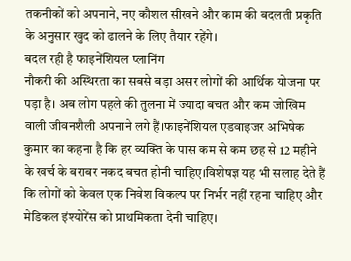तकनीकों को अपनाने, नए कौशल सीखने और काम की बदलती प्रकृति के अनुसार खुद को ढालने के लिए तैयार रहेंगे।
बदल रही है फाइनेंशियल प्लानिंग
नौकरी की अस्थिरता का सबसे बड़ा असर लोगों की आर्थिक योजना पर पड़ा है। अब लोग पहले की तुलना में ज्यादा बचत और कम जोखिम वाली जीवनशैली अपनाने लगे हैं।फाइनेंशियल एडवाइजर अभिषेक कुमार का कहना है कि हर व्यक्ति के पास कम से कम छह से 12 महीने के खर्च के बराबर नकद बचत होनी चाहिए।विशेषज्ञ यह भी सलाह देते हैं कि लोगों को केवल एक निवेश विकल्प पर निर्भर नहीं रहना चाहिए और मेडिकल इंश्योरेंस को प्राथमिकता देनी चाहिए।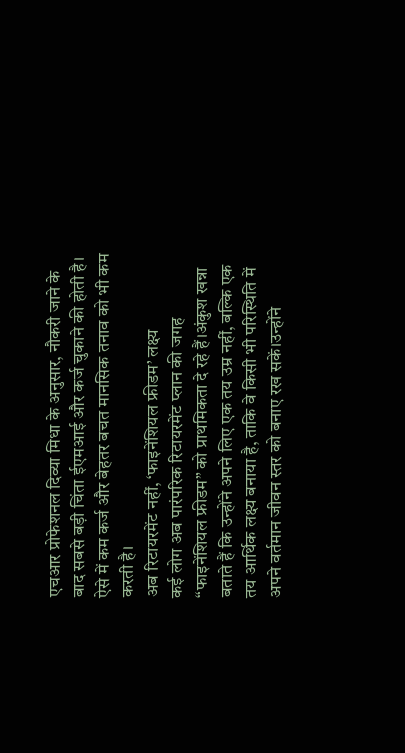एचआर प्रोफेशनल दिव्या मिधा के अनुसार, नौकरी जाने के बाद सबसे बड़ी चिंता ईएमआई और कर्ज चुकाने की होती है। ऐसे में कम कर्ज और बेहतर बचत मानसिक तनाव को भी कम करती है।
अब रिटायरमेंट नहीं, ‘फाइनेंशियल फ्रीडम’ लक्ष्य
कई लोग अब पारंपरिक रिटायरमेंट प्लान की जगह “फाइनेंशियल फ्रीडम” को प्राथमिकता दे रहे हैं।अंकुश खन्ना बताते हैं कि उन्होंने अपने लिए एक तय उम्र नहीं, बल्कि एक तय आर्थिक लक्ष्य बनाया है, ताकि वे किसी भी परिस्थिति में अपने वर्तमान जीवन स्तर को बनाए रख सकें।उन्होंने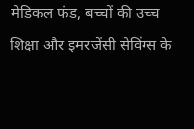मेडिकल फंड, बच्चों की उच्च शिक्षा और इमरजेंसी सेविंग्स के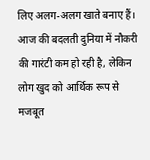लिए अलग-अलग खाते बनाए हैं।
आज की बदलती दुनिया में नौकरी की गारंटी कम हो रही है, लेकिन लोग खुद को आर्थिक रूप से मजबूत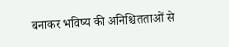बनाकर भविष्य की अनिश्चितताओं से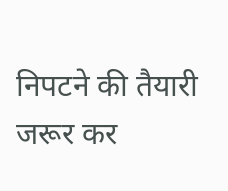निपटने की तैयारी जरूर कर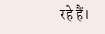रहे हैं।